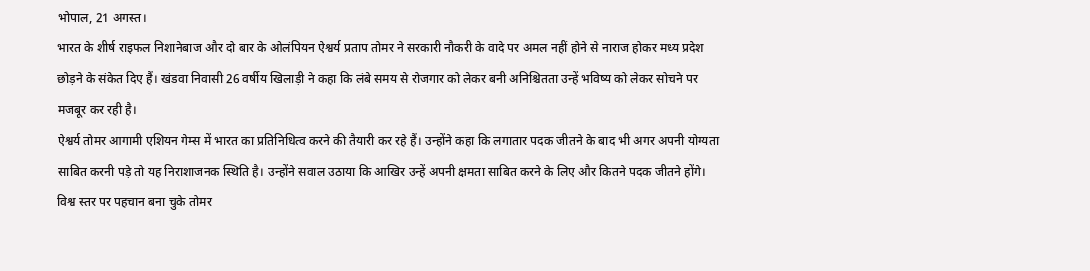भोपाल, 21 अगस्त।
भारत के शीर्ष राइफल निशानेबाज और दो बार के ओलंपियन ऐश्वर्य प्रताप तोमर ने सरकारी नौकरी के वादे पर अमल नहीं होने से नाराज होकर मध्य प्रदेश छोड़ने के संकेत दिए हैं। खंडवा निवासी 26 वर्षीय खिलाड़ी ने कहा कि लंबे समय से रोजगार को लेकर बनी अनिश्चितता उन्हें भविष्य को लेकर सोचने पर मजबूर कर रही है।
ऐश्वर्य तोमर आगामी एशियन गेम्स में भारत का प्रतिनिधित्व करने की तैयारी कर रहे हैं। उन्होंने कहा कि लगातार पदक जीतने के बाद भी अगर अपनी योग्यता साबित करनी पड़े तो यह निराशाजनक स्थिति है। उन्होंने सवाल उठाया कि आखिर उन्हें अपनी क्षमता साबित करने के लिए और कितने पदक जीतने होंगे।
विश्व स्तर पर पहचान बना चुके तोमर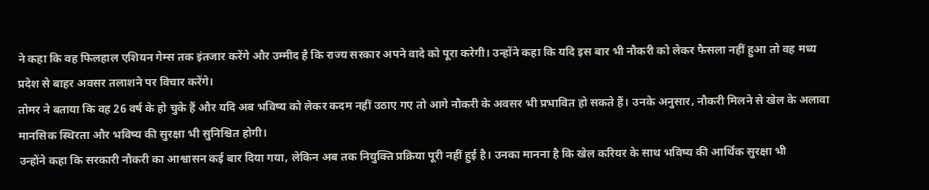ने कहा कि वह फिलहाल एशियन गेम्स तक इंतजार करेंगे और उम्मीद है कि राज्य सरकार अपने वादे को पूरा करेगी। उन्होंने कहा कि यदि इस बार भी नौकरी को लेकर फैसला नहीं हुआ तो वह मध्य प्रदेश से बाहर अवसर तलाशने पर विचार करेंगे।
तोमर ने बताया कि वह 26 वर्ष के हो चुके हैं और यदि अब भविष्य को लेकर कदम नहीं उठाए गए तो आगे नौकरी के अवसर भी प्रभावित हो सकते हैं। उनके अनुसार, नौकरी मिलने से खेल के अलावा मानसिक स्थिरता और भविष्य की सुरक्षा भी सुनिश्चित होगी।
उन्होंने कहा कि सरकारी नौकरी का आश्वासन कई बार दिया गया, लेकिन अब तक नियुक्ति प्रक्रिया पूरी नहीं हुई है। उनका मानना है कि खेल करियर के साथ भविष्य की आर्थिक सुरक्षा भी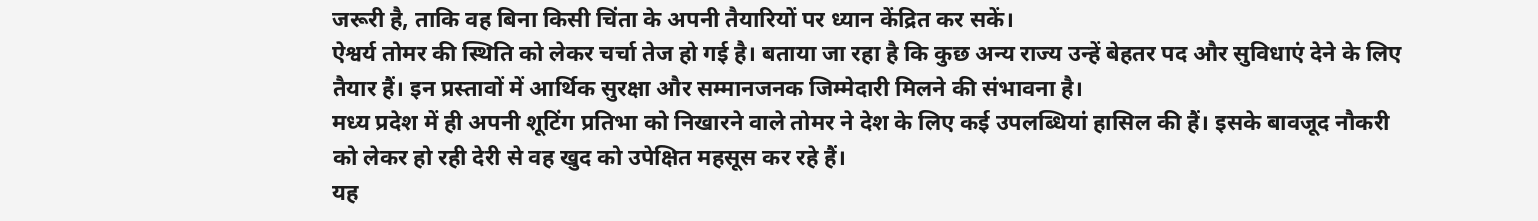जरूरी है, ताकि वह बिना किसी चिंता के अपनी तैयारियों पर ध्यान केंद्रित कर सकें।
ऐश्वर्य तोमर की स्थिति को लेकर चर्चा तेज हो गई है। बताया जा रहा है कि कुछ अन्य राज्य उन्हें बेहतर पद और सुविधाएं देने के लिए तैयार हैं। इन प्रस्तावों में आर्थिक सुरक्षा और सम्मानजनक जिम्मेदारी मिलने की संभावना है।
मध्य प्रदेश में ही अपनी शूटिंग प्रतिभा को निखारने वाले तोमर ने देश के लिए कई उपलब्धियां हासिल की हैं। इसके बावजूद नौकरी को लेकर हो रही देरी से वह खुद को उपेक्षित महसूस कर रहे हैं।
यह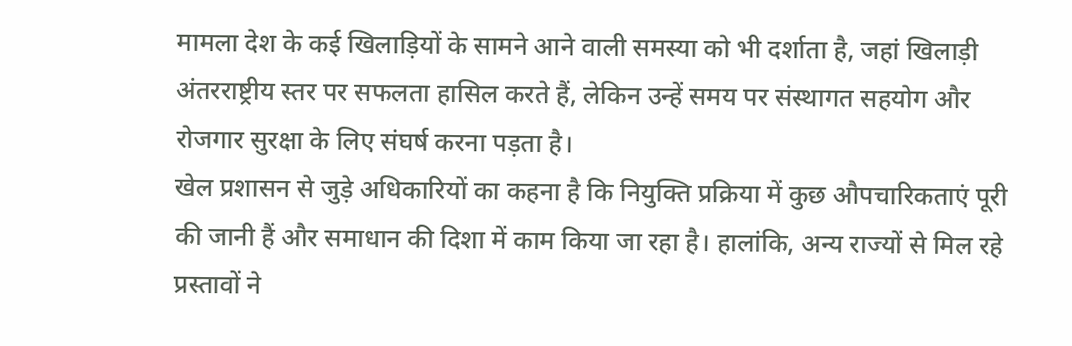मामला देश के कई खिलाड़ियों के सामने आने वाली समस्या को भी दर्शाता है, जहां खिलाड़ी अंतरराष्ट्रीय स्तर पर सफलता हासिल करते हैं, लेकिन उन्हें समय पर संस्थागत सहयोग और रोजगार सुरक्षा के लिए संघर्ष करना पड़ता है।
खेल प्रशासन से जुड़े अधिकारियों का कहना है कि नियुक्ति प्रक्रिया में कुछ औपचारिकताएं पूरी की जानी हैं और समाधान की दिशा में काम किया जा रहा है। हालांकि, अन्य राज्यों से मिल रहे प्रस्तावों ने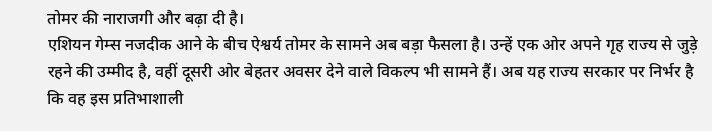तोमर की नाराजगी और बढ़ा दी है।
एशियन गेम्स नजदीक आने के बीच ऐश्वर्य तोमर के सामने अब बड़ा फैसला है। उन्हें एक ओर अपने गृह राज्य से जुड़े रहने की उम्मीद है, वहीं दूसरी ओर बेहतर अवसर देने वाले विकल्प भी सामने हैं। अब यह राज्य सरकार पर निर्भर है कि वह इस प्रतिभाशाली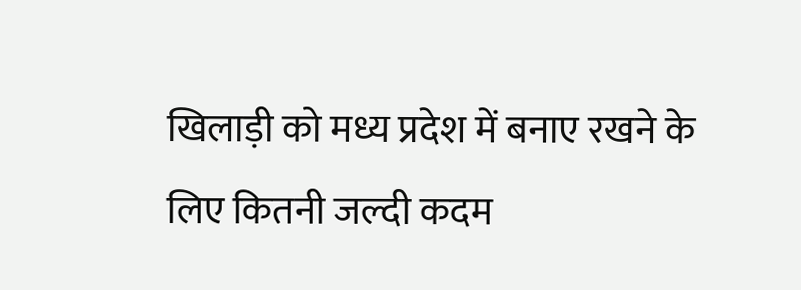खिलाड़ी को मध्य प्रदेश में बनाए रखने के लिए कितनी जल्दी कदम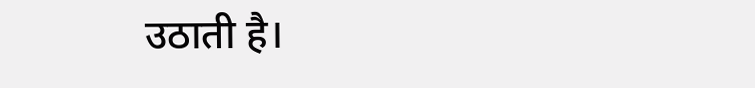उठाती है।